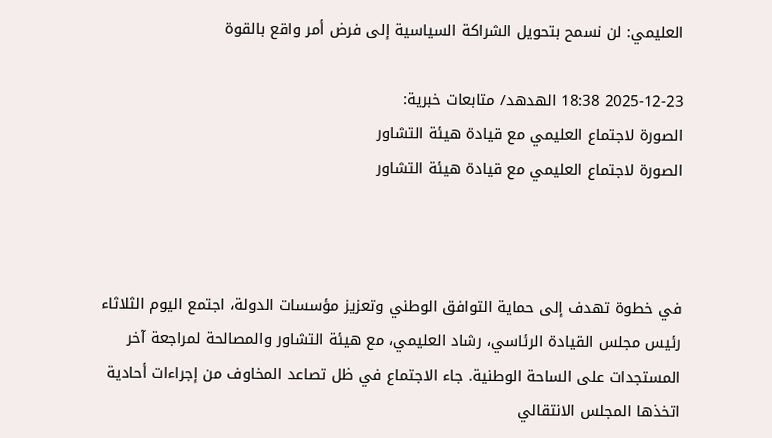العليمي: لن نسمح بتحويل الشراكة السياسية إلى فرض أمر واقع بالقوة

2025-12-23 18:38 الهدهد/ متابعات خبرية:
الصورة لاجتماع العليمي مع قيادة هيئة التشاور
الصورة لاجتماع العليمي مع قيادة هيئة التشاور



في خطوة تهدف إلى حماية التوافق الوطني وتعزيز مؤسسات الدولة، اجتمع اليوم الثلاثاء رئيس مجلس القيادة الرئاسي، رشاد العليمي، مع هيئة التشاور والمصالحة لمراجعة آخر المستجدات على الساحة الوطنية. جاء الاجتماع في ظل تصاعد المخاوف من إجراءات أحادية اتخذها المجلس الانتقالي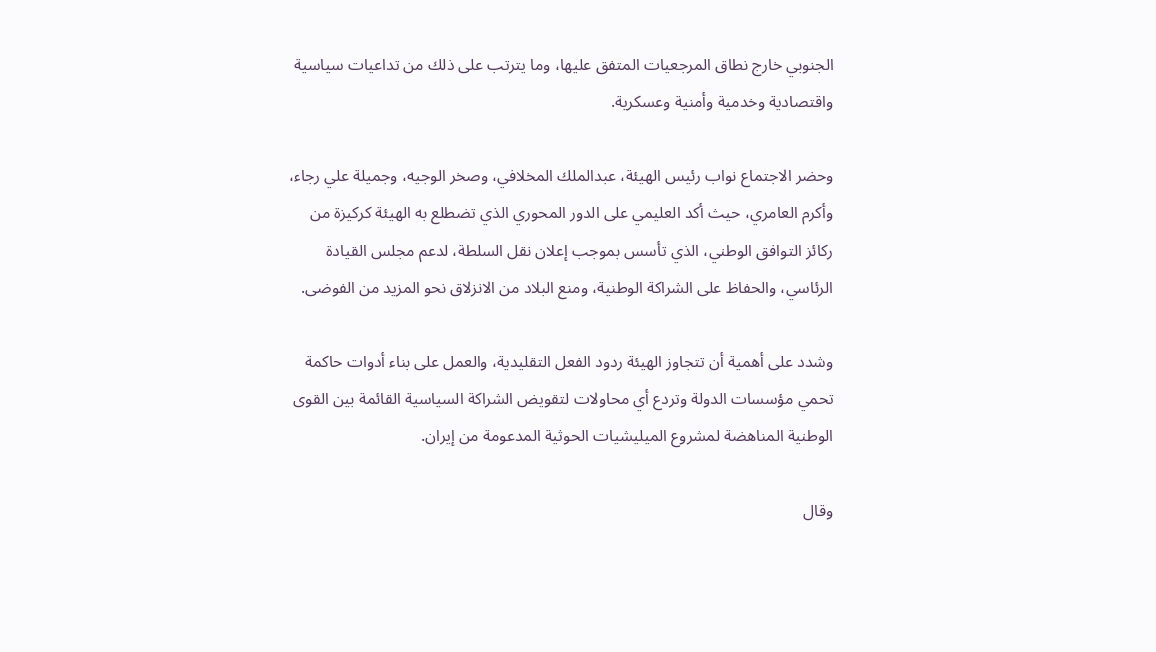الجنوبي خارج نطاق المرجعيات المتفق عليها، وما يترتب على ذلك من تداعيات سياسية واقتصادية وخدمية وأمنية وعسكرية.

وحضر الاجتماع نواب رئيس الهيئة، عبدالملك المخلافي، وصخر الوجيه، وجميلة علي رجاء، وأكرم العامري، حيث أكد العليمي على الدور المحوري الذي تضطلع به الهيئة كركيزة من ركائز التوافق الوطني، الذي تأسس بموجب إعلان نقل السلطة، لدعم مجلس القيادة الرئاسي، والحفاظ على الشراكة الوطنية، ومنع البلاد من الانزلاق نحو المزيد من الفوضى.

وشدد على أهمية أن تتجاوز الهيئة ردود الفعل التقليدية، والعمل على بناء أدوات حاكمة تحمي مؤسسات الدولة وتردع أي محاولات لتقويض الشراكة السياسية القائمة بين القوى الوطنية المناهضة لمشروع الميليشيات الحوثية المدعومة من إيران.

وقال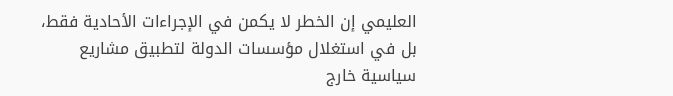العليمي إن الخطر لا يكمن في الإجراءات الأحادية فقط، بل في استغلال مؤسسات الدولة لتطبيق مشاريع سياسية خارج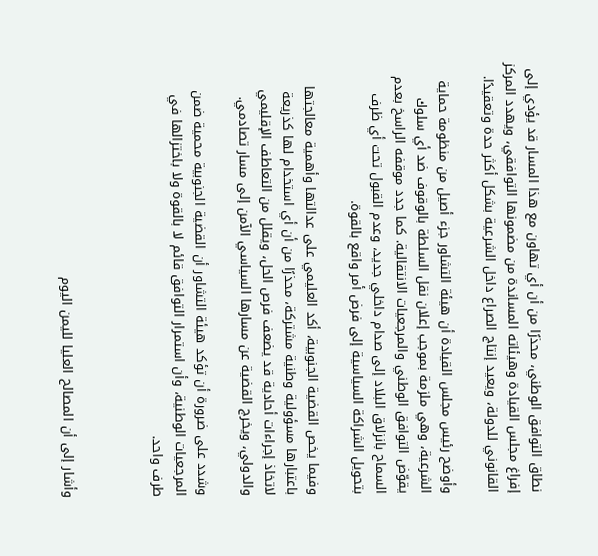نطاق التوافق الوطني، محذرًا من أن أي تهاون مع هذا المسار قد يؤدي إلى إفراغ مجلس القيادة وهيئاته المساندة من مضمونها التوافقي، ويهدد المركز القانوني للدولة، ويعيد إنتاج الصراع داخل الشرعية بشكل أكثر حدة وتعقيدًا.

وأوضح رئيس مجلس القيادة أن هيئة التشاور جزء أصيل من منظومة حماية الشرعية، وهي ملزمة بموجب إعلان نقل السلطة بالوقوف ضد أي سلوك يقوّض التوافق الوطني والمرجعيات الانتقالية. كما جدد موقفه الراسخ بعدم السماح بانزلاق البلاد إلى صدام داخلي جديد، وعدم القبول تحت أي ظرف بتحويل الشراكة السياسية إلى فرض أمر واقع بالقوة.

وفيما يخص القضية الجنوبية، أكد العليمي على عدالتها وأهمية معالجتها باعتبارها مسؤولية وطنية مشتركة، محذرًا من أن أي استخدام لها كذريعة لاتخاذ إجراءات أحادية قد يضعف فرص الحل، ويقلل من التعاطف الإقليمي والدولي، ويخرج القضية عن مسارها السياسي الآمن إلى مسار تصادمي.

وشدد على ضرورة أن تؤكد هيئة التشاور أن القضية الجنوبية محمية ضمن المرجعيات الوطنية، وأن استمرار التوافق قائم لا بالقوة ولا باختزالها في طرف واحد.



وأشار إلى أن المصالح العليا لليمن اليوم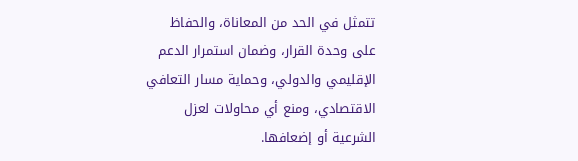تتمثل في الحد من المعاناة، والحفاظ على وحدة القرار، وضمان استمرار الدعم الإقليمي والدولي، وحماية مسار التعافي الاقتصادي، ومنع أي محاولات لعزل الشرعية أو إضعافها.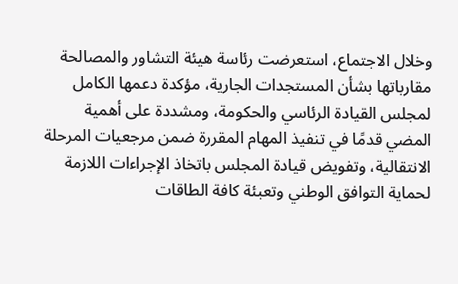وخلال الاجتماع، استعرضت رئاسة هيئة التشاور والمصالحة مقارباتها بشأن المستجدات الجارية، مؤكدة دعمها الكامل لمجلس القيادة الرئاسي والحكومة، ومشددة على أهمية المضي قدمًا في تنفيذ المهام المقررة ضمن مرجعيات المرحلة الانتقالية، وتفويض قيادة المجلس باتخاذ الإجراءات اللازمة لحماية التوافق الوطني وتعبئة كافة الطاقات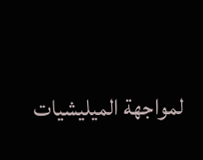لمواجهة الميليشيات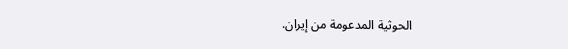الحوثية المدعومة من إيران.